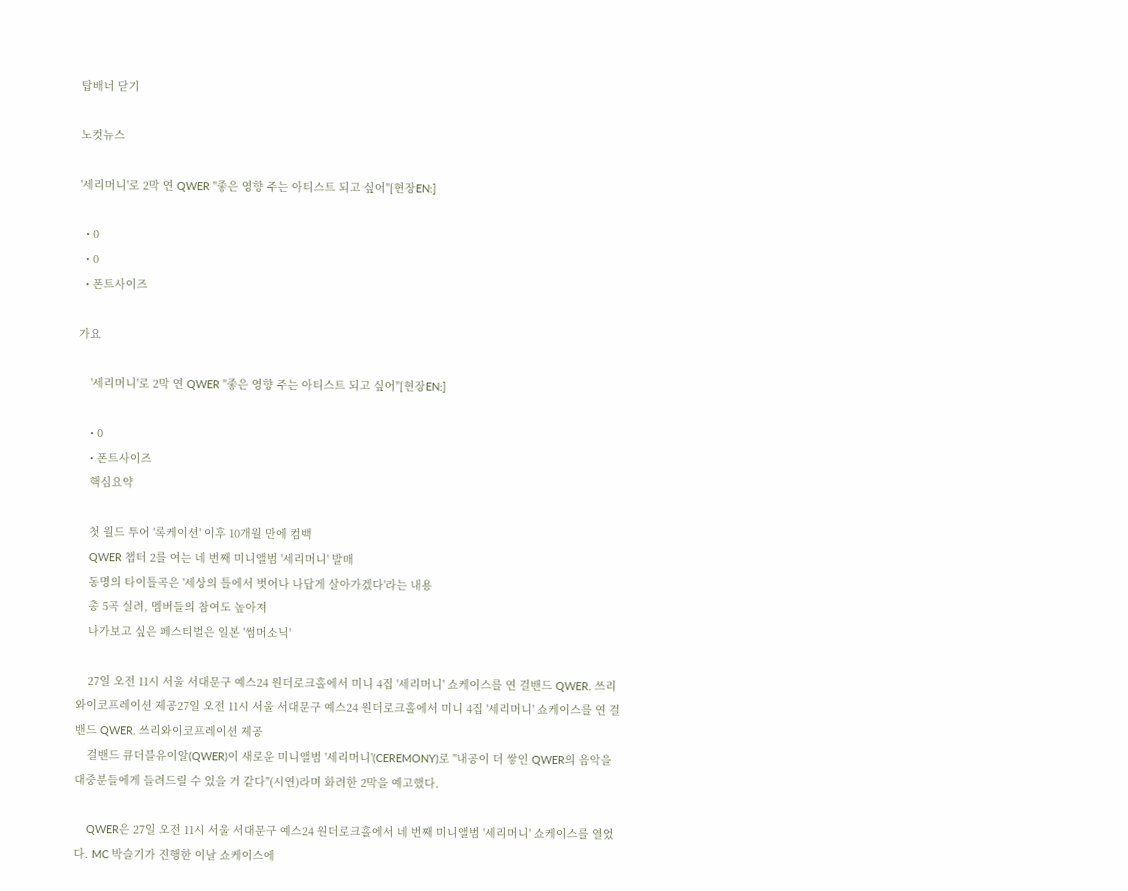탑배너 닫기

노컷뉴스

'세리머니'로 2막 연 QWER "좋은 영향 주는 아티스트 되고 싶어"[현장EN:]

  • 0
  • 0
  • 폰트사이즈

가요

    '세리머니'로 2막 연 QWER "좋은 영향 주는 아티스트 되고 싶어"[현장EN:]

    • 0
    • 폰트사이즈
    핵심요약

    첫 월드 투어 '록케이션' 이후 10개월 만에 컴백
    QWER 챕터 2를 여는 네 번째 미니앨범 '세리머니' 발매
    동명의 타이틀곡은 '세상의 틀에서 벗어나 나답게 살아가겠다'라는 내용
    총 5곡 실려, 멤버들의 참여도 높아져
    나가보고 싶은 페스티벌은 일본 '썸머소닉'

    27일 오전 11시 서울 서대문구 예스24 원더로크홀에서 미니 4집 '세리머니' 쇼케이스를 연 걸밴드 QWER. 쓰리와이코프레이션 제공27일 오전 11시 서울 서대문구 예스24 원더로크홀에서 미니 4집 '세리머니' 쇼케이스를 연 걸밴드 QWER. 쓰리와이코프레이션 제공
    걸밴드 큐더블유이알(QWER)이 새로운 미니앨범 '세리머니'(CEREMONY)로 "내공이 더 쌓인 QWER의 음악을 대중분들에게 들려드릴 수 있을 거 같다"(시연)라며 화려한 2막을 예고했다.

    QWER은 27일 오전 11시 서울 서대문구 예스24 원더로크홀에서 네 번째 미니앨범 '세리머니' 쇼케이스를 열었다. MC 박슬기가 진행한 이날 쇼케이스에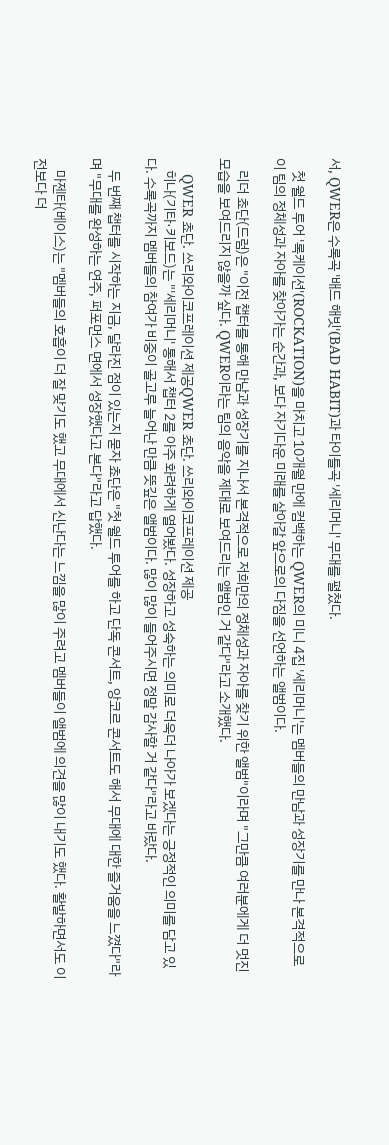서, QWER은 수록곡 '배드 해빗'(BAD HABIT)과 타이틀곡 '세리머니' 무대를 펼쳤다.

    첫 월드 투어 '록케이션'(ROCKATION)을 마치고 10개월 만에 컴백하는 QWER의 미니 4집 '세리머니'는 멤버들의 만남과 성장기를 만나 본격적으로 이 팀의 정체성과 자아를 찾아가는 순간과, 보다 자기다운 미래를 살아갈 앞으로의 다짐을 선언하는 앨범이다.

    리더 쵸단(드럼)은 "이전 챕터를 통해 만남과 성장기를 지나서 본격적으로 저희만의 정체성과 자아를 찾기 위한 앨범"이라며 "그만큼 여러분에게 더 멋진 모습을 보여드리지 않을까 싶다. QWER이라는 팀의 음악을 제대로 보여드리는 앨범인 거 같다"라고 소개했다.

    QWER 쵸단. 쓰리와이코프레이션 제공QWER 쵸단. 쓰리와이코프레이션 제공
    히나(기타·키보드)는 "'세리머니' 통해서 챕터 2를 아주 화려하게 열어봤다. 성장하고 성숙하는 의미로 더욱더 나아가 보겠다는 긍정적인 의미를 담고 있다. 수록곡까지 멤버들의 참여가 비중이 골고루 늘어난 만큼 뜻깊은 앨범이다. 많이 많이 들어주시면 정말 감사할 거 같다"라고 바랐다.

    두 번째 챕터를 시작하는 지금, 달라진 점이 있는지 묻자 쵸단은 "첫 월드 투어를 하고 단독 콘서트, 앙코르 콘서트도 해서 무대에 대한 즐거움을 느꼈다"라며 "무대를 완성하는 연주, 퍼포먼스 면에서 성장했다고 본다"라고 답했다.

    마젠타(베이스)는 "멤버들의 호흡이 더 잘 맞기도 했고 무대에서 신난다는 느낌을 많이 주려고 멤버들이 앨범에 의견을 많이 내기도 했다. 활발하면서도 이전보다 더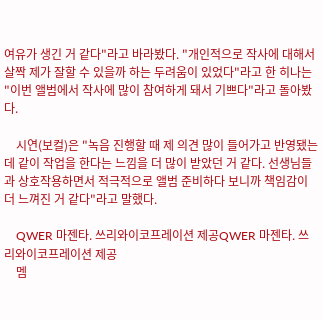여유가 생긴 거 같다"라고 바라봤다. "개인적으로 작사에 대해서 살짝 제가 잘할 수 있을까 하는 두려움이 있었다"라고 한 히나는 "이번 앨범에서 작사에 많이 참여하게 돼서 기쁘다"라고 돌아봤다.

    시연(보컬)은 "녹음 진행할 때 제 의견 많이 들어가고 반영됐는데 같이 작업을 한다는 느낌을 더 많이 받았던 거 같다. 선생님들과 상호작용하면서 적극적으로 앨범 준비하다 보니까 책임감이 더 느껴진 거 같다"라고 말했다.

    QWER 마젠타. 쓰리와이코프레이션 제공QWER 마젠타. 쓰리와이코프레이션 제공
    멤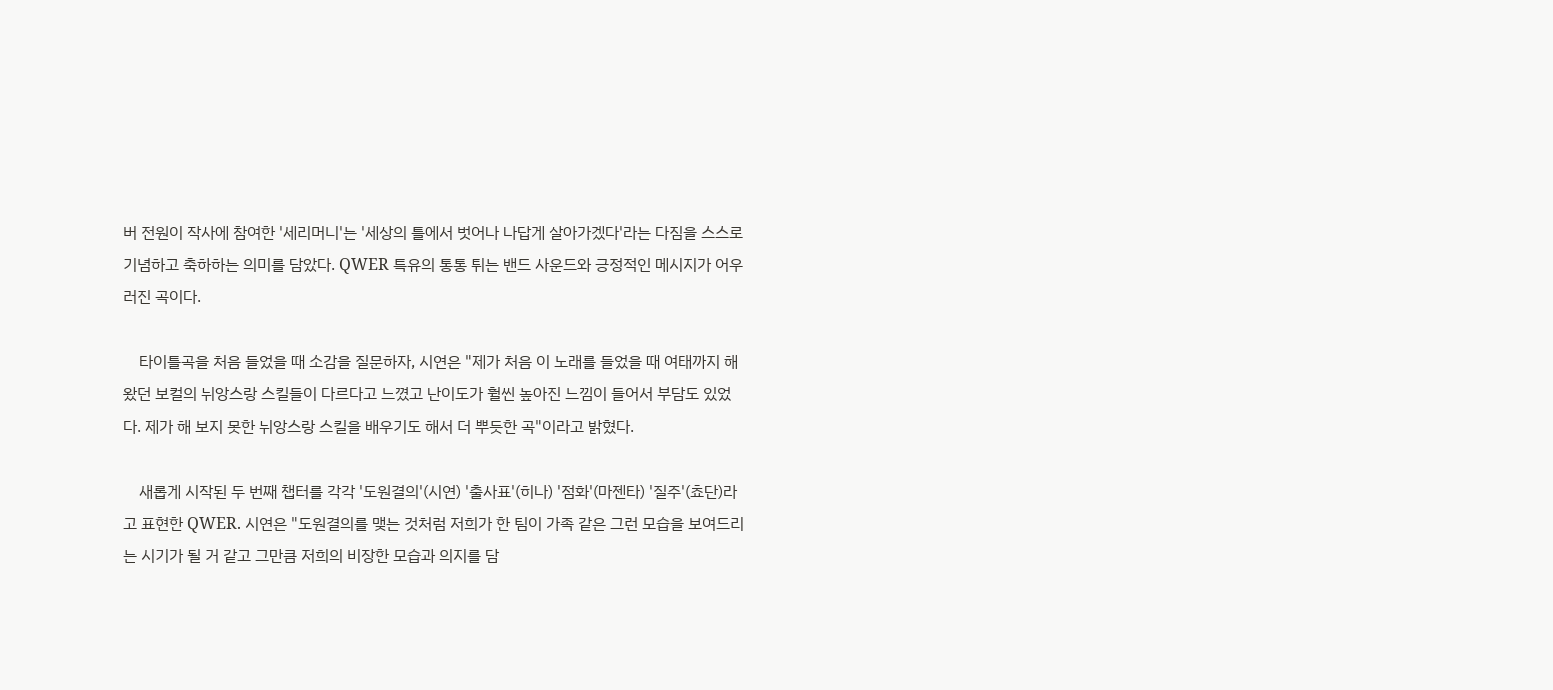버 전원이 작사에 참여한 '세리머니'는 '세상의 틀에서 벗어나 나답게 살아가겠다'라는 다짐을 스스로 기념하고 축하하는 의미를 담았다. QWER 특유의 통통 튀는 밴드 사운드와 긍정적인 메시지가 어우러진 곡이다.

    타이틀곡을 처음 들었을 때 소감을 질문하자, 시연은 "제가 처음 이 노래를 들었을 때 여태까지 해왔던 보컬의 뉘앙스랑 스킬들이 다르다고 느꼈고 난이도가 훨씬 높아진 느낌이 들어서 부담도 있었다. 제가 해 보지 못한 뉘앙스랑 스킬을 배우기도 해서 더 뿌듯한 곡"이라고 밝혔다.

    새롭게 시작된 두 번째 챕터를 각각 '도원결의'(시연) '출사표'(히나) '점화'(마젠타) '질주'(쵸단)라고 표현한 QWER. 시연은 "도원결의를 맺는 것처럼 저희가 한 팀이 가족 같은 그런 모습을 보여드리는 시기가 될 거 같고 그만큼 저희의 비장한 모습과 의지를 담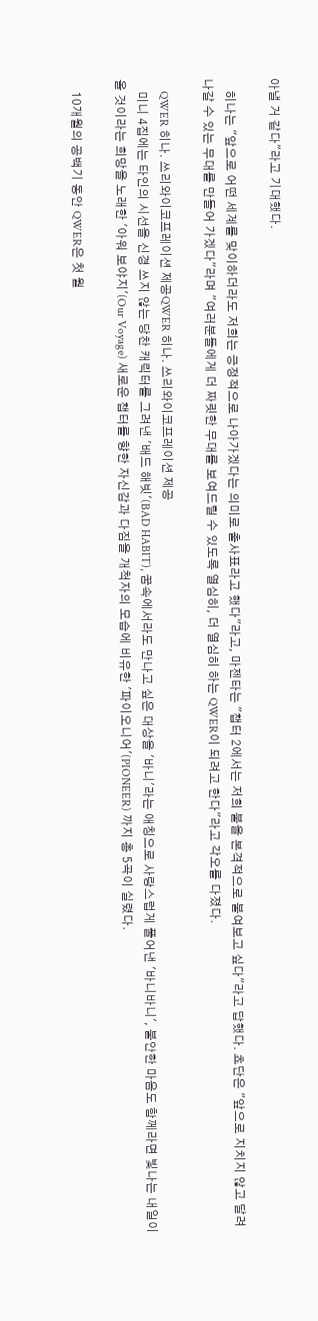아낼 거 같다"라고 기대했다.

    히나는 "앞으로 어떤 세계를 맞이하더라도 저희는 긍정적으로 나아가겠다는 의미로 출사표라고 했다"라고, 마젠타는 "챕터 2에서는 저희 불을 본격적으로 붙여보고 싶다"라고 답했다. 쵸단은 "앞으로 지치지 않고 달려 나갈 수 있는 무대를 만들어 가겠다"라며 "여러분들에게 더 짜릿한 무대를 보여드릴 수 있도록 열심히, 더 열심히 하는 QWER이 되려고 한다"라고 각오를 다졌다.

    QWER 히나. 쓰리와이코프레이션 제공QWER 히나. 쓰리와이코프레이션 제공
    미니 4집에는 타인의 시선을 신경 쓰지 않는 당찬 캐릭터를 그려낸 '배드 해빗'(BAD HABIT), 꿈속에서라도 만나고 싶은 대상을 '바니'라는 애칭으로 사랑스럽게 풀어낸 '바니바니', 불안한 마음도 함께라면 빛나는 내일이 올 것이라는 희망을 노래한 '아워 보야지'(Our Voyage) 새로운 챕터를 향한 자신감과 다짐을 개척자의 모습에 비유한 '파이오니어'(PIONEER) 까지 총 5곡이 실렸다.

    10개월의 공백기 동안 QWER은 첫 월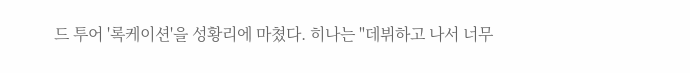드 투어 '록케이션'을 성황리에 마쳤다. 히나는 "데뷔하고 나서 너무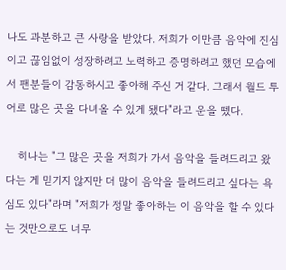나도 과분하고 큰 사랑을 받았다. 저희가 이만큼 음악에 진심이고 끊임없이 성장하려고 노력하고 증명하려고 했던 모습에서 팬분들이 감동하시고 좋아해 주신 거 같다. 그래서 월드 투어로 많은 곳을 다녀올 수 있게 됐다"라고 운을 뗐다.

    히나는 "그 많은 곳을 저희가 가서 음악을 들려드리고 왔다는 게 믿기지 않지만 더 많이 음악을 들려드리고 싶다는 욕심도 있다"라며 "저희가 정말 좋아하는 이 음악을 할 수 있다는 것만으로도 너무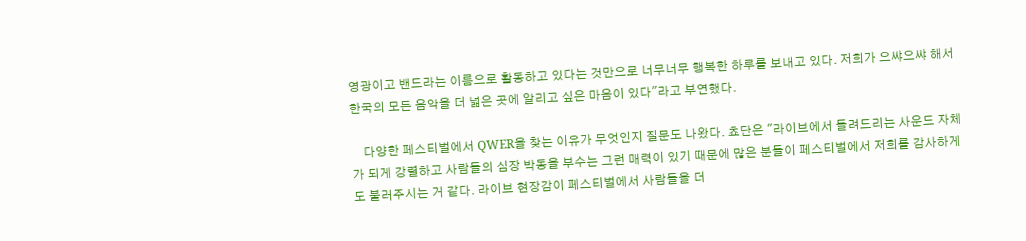영광이고 밴드라는 이름으로 활동하고 있다는 것만으로 너무너무 행복한 하루를 보내고 있다. 저희가 으쌰으쌰 해서 한국의 모든 음악을 더 넓은 곳에 알리고 싶은 마음이 있다"라고 부연했다.

    다양한 페스티벌에서 QWER을 찾는 이유가 무엇인지 질문도 나왔다. 쵸단은 "라이브에서 들려드리는 사운드 자체가 되게 강렬하고 사람들의 심장 박동을 부수는 그런 매력이 있기 때문에 많은 분들이 페스티벌에서 저희를 감사하게도 불러주시는 거 같다. 라이브 현장감이 페스티벌에서 사람들을 더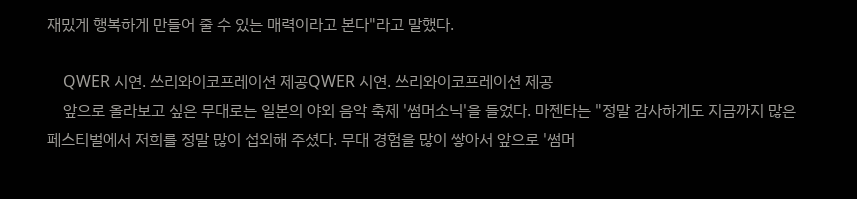재밌게 행복하게 만들어 줄 수 있는 매력이라고 본다"라고 말했다.

    QWER 시연. 쓰리와이코프레이션 제공QWER 시연. 쓰리와이코프레이션 제공
    앞으로 올라보고 싶은 무대로는 일본의 야외 음악 축제 '썸머소닉'을 들었다. 마젠타는 "정말 감사하게도 지금까지 많은 페스티벌에서 저희를 정말 많이 섭외해 주셨다. 무대 경험을 많이 쌓아서 앞으로 '썸머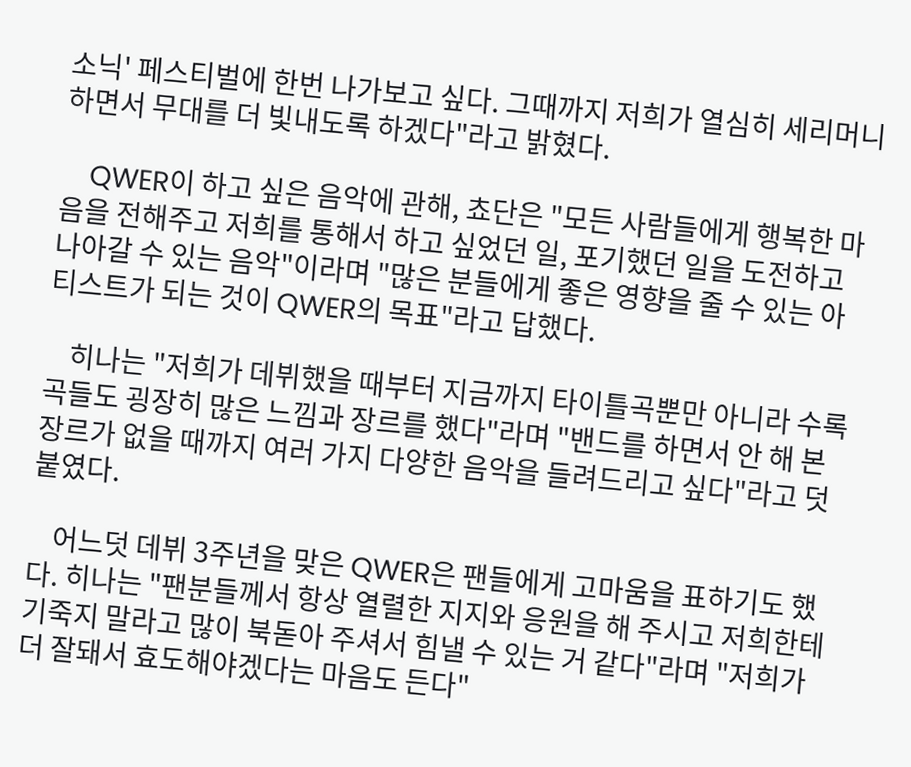소닉' 페스티벌에 한번 나가보고 싶다. 그때까지 저희가 열심히 세리머니하면서 무대를 더 빛내도록 하겠다"라고 밝혔다.

    QWER이 하고 싶은 음악에 관해, 쵸단은 "모든 사람들에게 행복한 마음을 전해주고 저희를 통해서 하고 싶었던 일, 포기했던 일을 도전하고 나아갈 수 있는 음악"이라며 "많은 분들에게 좋은 영향을 줄 수 있는 아티스트가 되는 것이 QWER의 목표"라고 답했다.

    히나는 "저희가 데뷔했을 때부터 지금까지 타이틀곡뿐만 아니라 수록곡들도 굉장히 많은 느낌과 장르를 했다"라며 "밴드를 하면서 안 해 본 장르가 없을 때까지 여러 가지 다양한 음악을 들려드리고 싶다"라고 덧붙였다.

    어느덧 데뷔 3주년을 맞은 QWER은 팬들에게 고마움을 표하기도 했다. 히나는 "팬분들께서 항상 열렬한 지지와 응원을 해 주시고 저희한테 기죽지 말라고 많이 북돋아 주셔서 힘낼 수 있는 거 같다"라며 "저희가 더 잘돼서 효도해야겠다는 마음도 든다"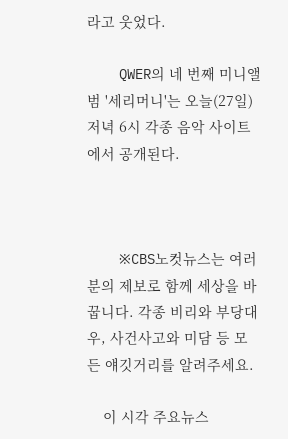라고 웃었다.

    QWER의 네 번째 미니앨범 '세리머니'는 오늘(27일) 저녁 6시 각종 음악 사이트에서 공개된다.



    ※CBS노컷뉴스는 여러분의 제보로 함께 세상을 바꿉니다. 각종 비리와 부당대우, 사건사고와 미담 등 모든 얘깃거리를 알려주세요.

    이 시각 주요뉴스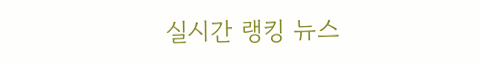실시간 랭킹 뉴스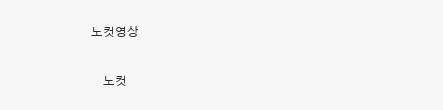노컷영상

    노컷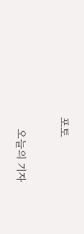포토

    오늘의 기자